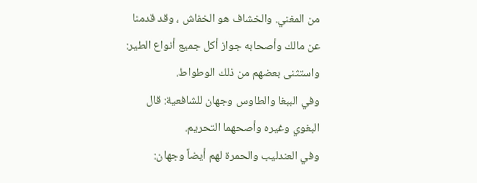من المغني. والخشاف هو الخفاش ، وقد قدمنا عن مالك وأصحابه جواز أكل جميع أنواع الطير: واستثنى بعضهم من ذلك الوطواط.
وفي الببغا والطاوس وجهان للشافعية: قال البغوي وغيره وأصحهما التحريم.
وفي العندليب والحمرة لهم أيضاً وجهان: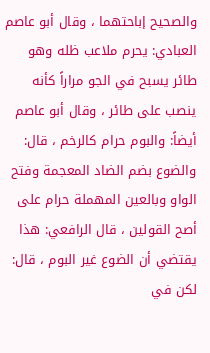والصحيح إباحتهما ، وقال أبو عاصم العبادي: يحرم ملاعب ظله وهو طائر يسبح في الجو مراراً كأنه ينصب على طائر ، وقال أبو عاصم أيضاً: والبوم حرام كالرخم ، قال: والضوع بضم الضاد المعجمة وفتح الواو وبالعين المهملة حرام على أصح القولين ، قال الرافعي: هذا يقتضي أن الضوع غير البوم ، قال: لكن في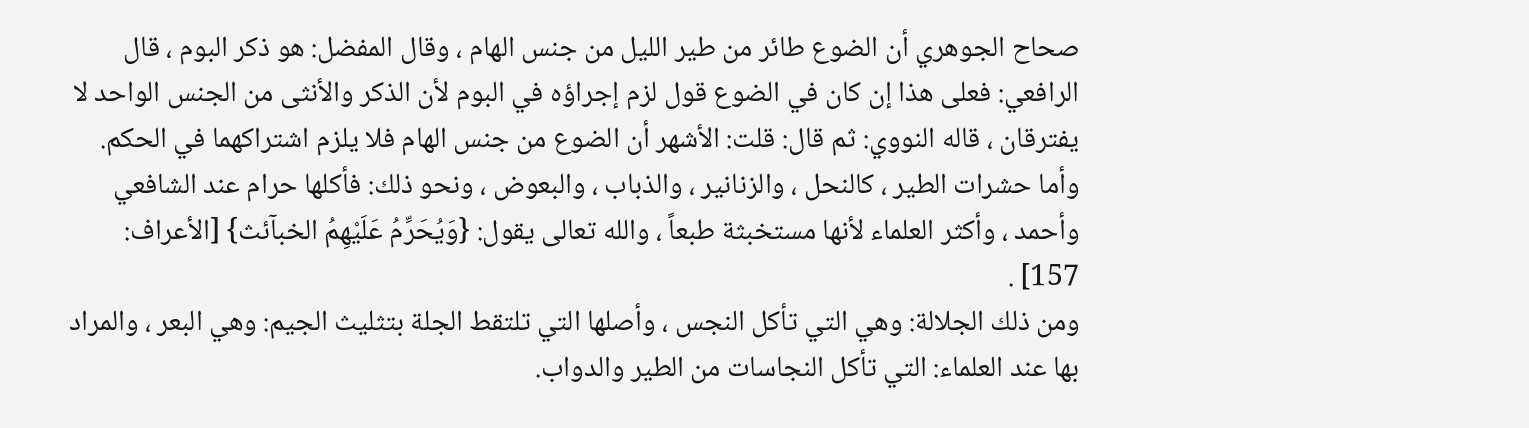صحاح الجوهري أن الضوع طائر من طير الليل من جنس الهام ، وقال المفضل: هو ذكر البوم ، قال الرافعي: فعلى هذا إن كان في الضوع قول لزم إجراؤه في البوم لأن الذكر والأنثى من الجنس الواحد لا يفترقان ، قاله النووي: ثم قال: قلت: الأشهر أن الضوع من جنس الهام فلا يلزم اشتراكهما في الحكم.
وأما حشرات الطير ، كالنحل ، والزنانير ، والذباب ، والبعوض ، ونحو ذلك: فأكلها حرام عند الشافعي وأحمد ، وأكثر العلماء لأنها مستخبثة طبعاً ، والله تعالى يقول: {وَيُحَرِّمُ عَلَيْهِمُ الخبآئث} [الأعراف: 157] .
ومن ذلك الجلالة: وهي التي تأكل النجس ، وأصلها التي تلتقط الجلة بتثليث الجيم: وهي البعر ، والمراد بها عند العلماء: التي تأكل النجاسات من الطير والدواب.